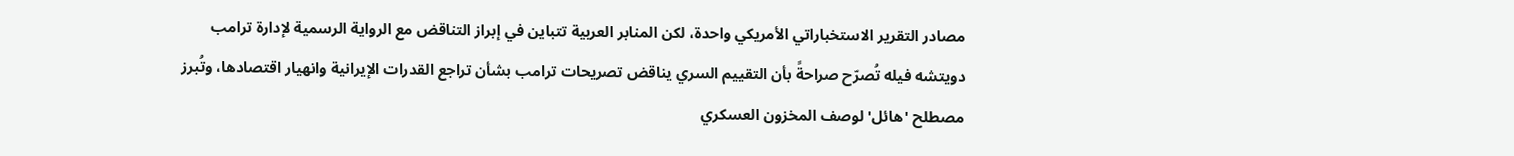مصادر التقرير الاستخباراتي الأمريكي واحدة، لكن المنابر العربية تتباين في إبراز التناقض مع الرواية الرسمية لإدارة ترامب
دويتشه فيله تُصرّح صراحةً بأن التقييم السري يناقض تصريحات ترامب بشأن تراجع القدرات الإيرانية وانهيار اقتصادها، وتُبرز مصطلح 'هائل' لوصف المخزون العسكري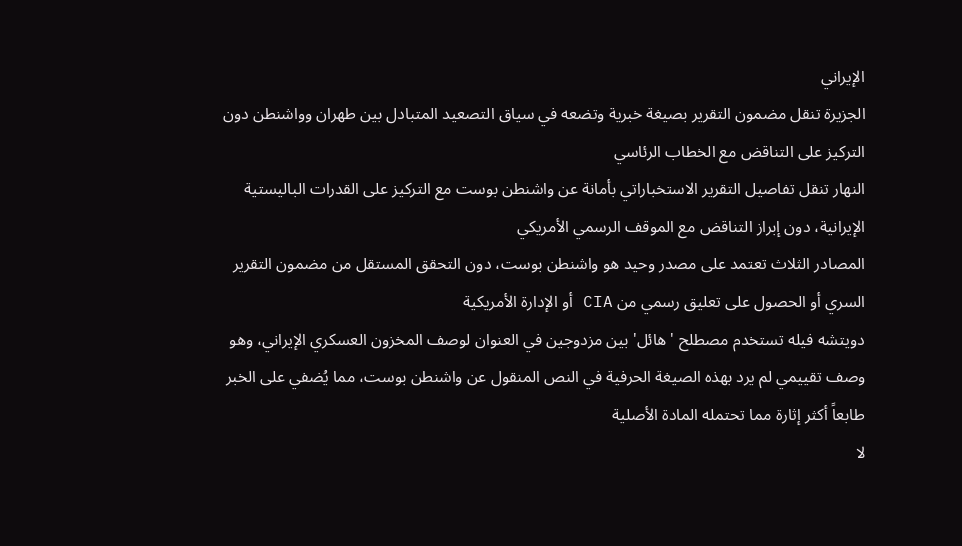الإيراني
الجزيرة تنقل مضمون التقرير بصيغة خبرية وتضعه في سياق التصعيد المتبادل بين طهران وواشنطن دون التركيز على التناقض مع الخطاب الرئاسي
النهار تنقل تفاصيل التقرير الاستخباراتي بأمانة عن واشنطن بوست مع التركيز على القدرات الباليستية الإيرانية، دون إبراز التناقض مع الموقف الرسمي الأمريكي
المصادر الثلاث تعتمد على مصدر وحيد هو واشنطن بوست، دون التحقق المستقل من مضمون التقرير السري أو الحصول على تعليق رسمي من CIA أو الإدارة الأمريكية
دويتشه فيله تستخدم مصطلح 'هائل' بين مزدوجين في العنوان لوصف المخزون العسكري الإيراني، وهو وصف تقييمي لم يرد بهذه الصيغة الحرفية في النص المنقول عن واشنطن بوست، مما يُضفي على الخبر طابعاً أكثر إثارة مما تحتمله المادة الأصلية
لا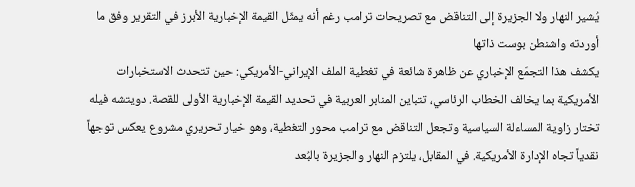يُشير النهار ولا الجزيرة إلى التناقض مع تصريحات ترامب رغم أنه يمثّل القيمة الإخبارية الأبرز في التقرير وفق ما أوردته واشنطن بوست ذاتها
يكشف هذا التجمّع الإخباري عن ظاهرة شائعة في تغطية الملف الإيراني-الأمريكي: حين تتحدث الاستخبارات الأمريكية بما يخالف الخطاب الرئاسي، تتباين المنابر العربية في تحديد القيمة الإخبارية الأولى للقصة. دويتشه فيله تختار زاوية المساءلة السياسية وتجعل التناقض مع ترامب محور التغطية، وهو خيار تحريري مشروع يعكس توجهاً نقدياً تجاه الإدارة الأمريكية. في المقابل، يلتزم النهار والجزيرة بالبُعد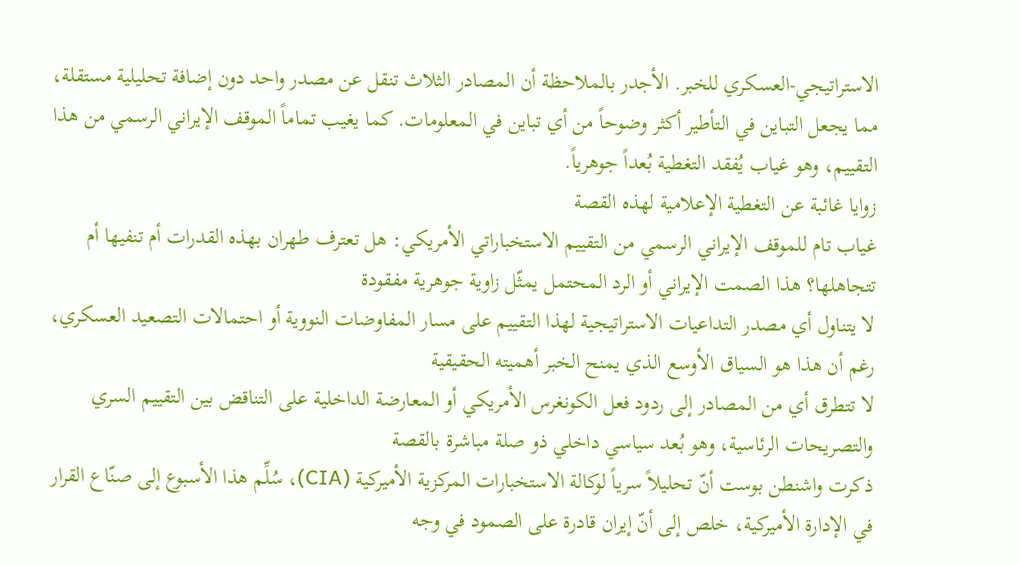الاستراتيجي-العسكري للخبر. الأجدر بالملاحظة أن المصادر الثلاث تنقل عن مصدر واحد دون إضافة تحليلية مستقلة، مما يجعل التباين في التأطير أكثر وضوحاً من أي تباين في المعلومات. كما يغيب تماماً الموقف الإيراني الرسمي من هذا التقييم، وهو غياب يُفقد التغطية بُعداً جوهرياً.
زوايا غائبة عن التغطية الإعلامية لهذه القصة
غياب تام للموقف الإيراني الرسمي من التقييم الاستخباراتي الأمريكي: هل تعترف طهران بهذه القدرات أم تنفيها أم تتجاهلها؟ هذا الصمت الإيراني أو الرد المحتمل يمثّل زاوية جوهرية مفقودة
لا يتناول أي مصدر التداعيات الاستراتيجية لهذا التقييم على مسار المفاوضات النووية أو احتمالات التصعيد العسكري، رغم أن هذا هو السياق الأوسع الذي يمنح الخبر أهميته الحقيقية
لا تتطرق أي من المصادر إلى ردود فعل الكونغرس الأمريكي أو المعارضة الداخلية على التناقض بين التقييم السري والتصريحات الرئاسية، وهو بُعد سياسي داخلي ذو صلة مباشرة بالقصة
ذكرت واشنطن بوست أنّ تحليلاً سرياً لوكالة الاستخبارات المركزية الأميركية (CIA)، سُلِّم هذا الأسبوع إلى صنّاع القرار في الإدارة الأميركية، خلص إلى أنّ إيران قادرة على الصمود في وجه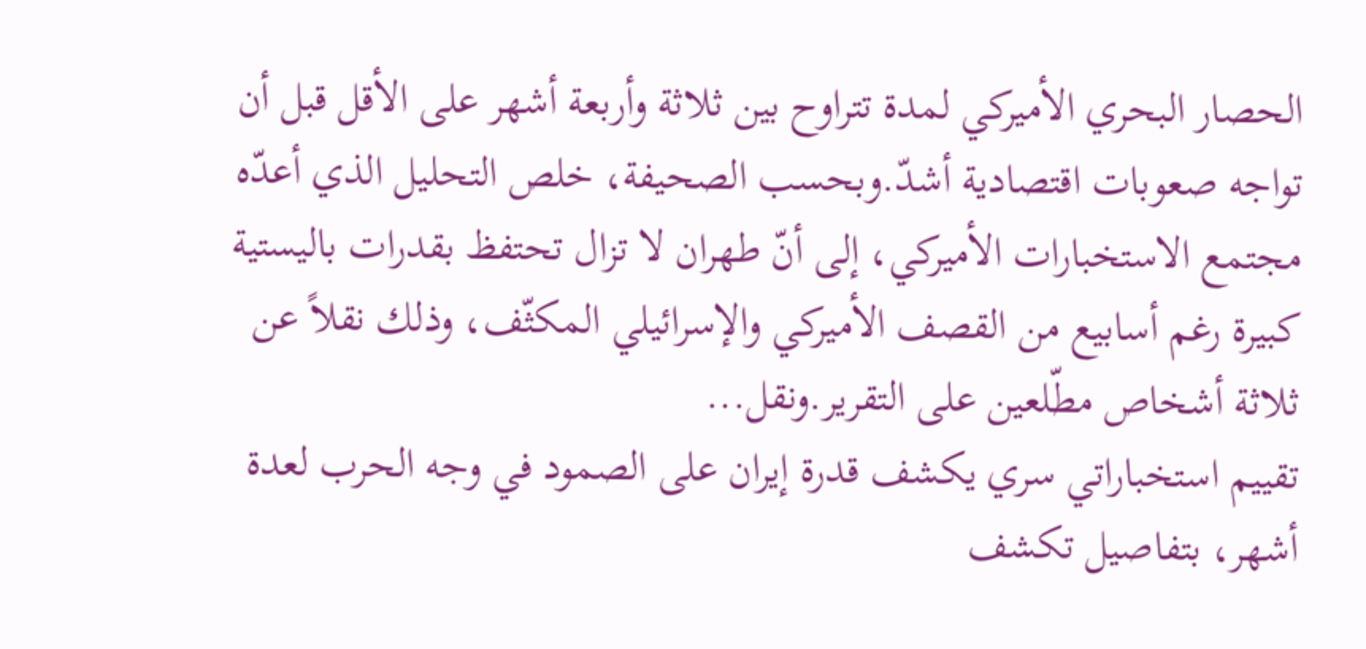الحصار البحري الأميركي لمدة تتراوح بين ثلاثة وأربعة أشهر على الأقل قبل أن تواجه صعوبات اقتصادية أشدّ.وبحسب الصحيفة، خلص التحليل الذي أعدّه مجتمع الاستخبارات الأميركي، إلى أنّ طهران لا تزال تحتفظ بقدرات باليستية كبيرة رغم أسابيع من القصف الأميركي والإسرائيلي المكثّف، وذلك نقلاً عن ثلاثة أشخاص مطّلعين على التقرير.ونقل...
تقييم استخباراتي سري يكشف قدرة إيران على الصمود في وجه الحرب لعدة أشهر، بتفاصيل تكشف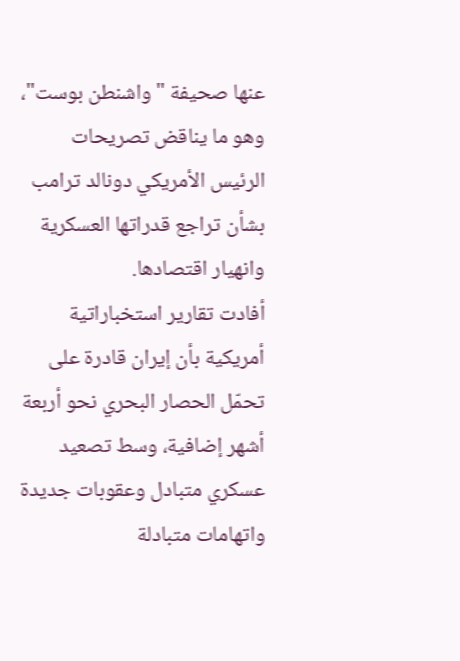عنها صحيفة "واشنطن بوست"، وهو ما يناقض تصريحات الرئيس الأمريكي دونالد ترامب بشأن تراجع قدراتها العسكرية وانهيار اقتصادها.
أفادت تقارير استخباراتية أمريكية بأن إيران قادرة على تحمّل الحصار البحري نحو أربعة أشهر إضافية، وسط تصعيد عسكري متبادل وعقوبات جديدة واتهامات متبادلة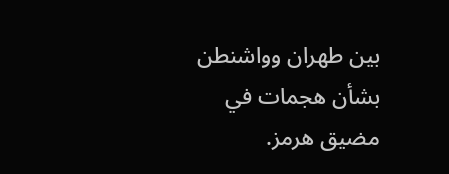بين طهران وواشنطن بشأن هجمات في مضيق هرمز.